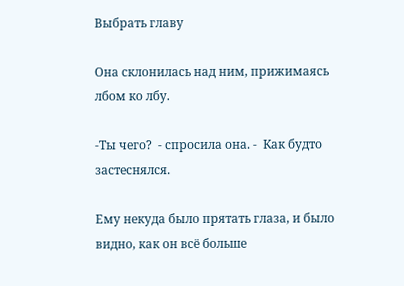Выбрать главу

Она склонилась над ним, прижимаясь лбом ко лбу.

-Ты чего?  - спросила она. -  Как будто застеснялся.

Ему некуда было прятать глаза, и было видно, как он всё больше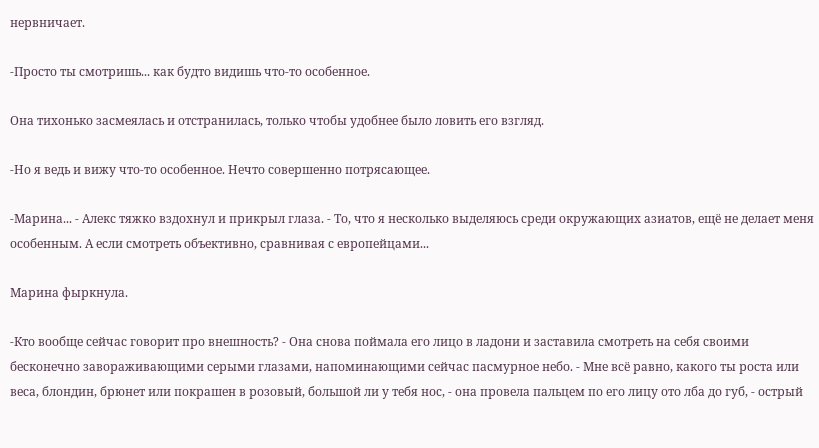нервничает.

-Просто ты смотришь... как будто видишь что-то особенное.

Она тихонько засмеялась и отстранилась, только чтобы удобнее было ловить его взгляд.

-Но я ведь и вижу что-то особенное. Нечто совершенно потрясающее.

-Марина... - Алекс тяжко вздохнул и прикрыл глаза. - То, что я несколько выделяюсь среди окружающих азиатов, ещё не делает меня особенным. А если смотреть объективно, сравнивая с европейцами...

Марина фыркнула.

-Кто вообще сейчас говорит про внешность? - Она снова поймала его лицо в ладони и заставила смотреть на себя своими бесконечно завораживающими серыми глазами, напоминающими сейчас пасмурное небо. - Мне всё равно, какого ты роста или веса, блондин, брюнет или покрашен в розовый, большой ли у тебя нос, - она провела пальцем по его лицу ото лба до губ, - острый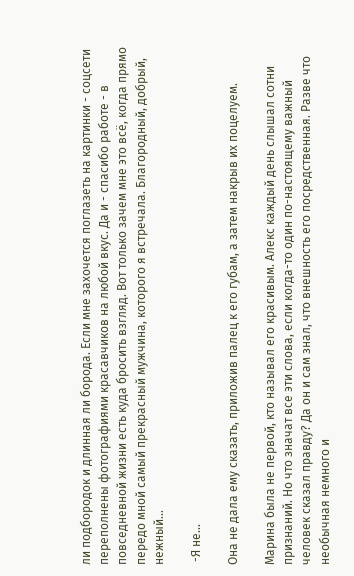ли подбородок и длинная ли борода. Если мне захочется поглазеть на картинки - соцсети переполнены фотографиями красавчиков на любой вкус. Да и - спасибо работе - в повседневной жизни есть куда бросить взгляд. Вот только зачем мне это всё, когда прямо передо мной самый прекрасный мужчина, которого я встречала. Благородный, добрый, нежный...

 -Я не...

Она не дала ему сказать, приложив палец к его губам, а затем накрыв их поцелуем.

Марина была не первой, кто называл его красивым. Алекс каждый день слышал сотни признаний. Но что значат все эти слова, если когда-то один по-настоящему важный человек сказал правду? Да он и сам знал, что внешность его посредственная. Разве что необычная немного и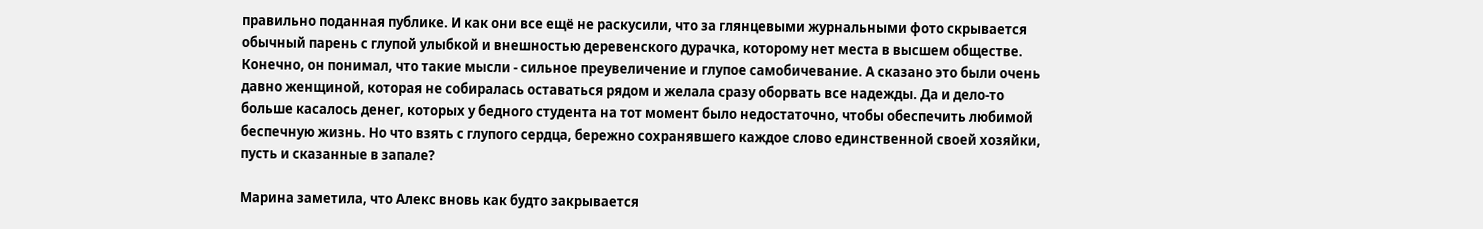правильно поданная публике. И как они все ещё не раскусили, что за глянцевыми журнальными фото скрывается обычный парень с глупой улыбкой и внешностью деревенского дурачка, которому нет места в высшем обществе. Конечно, он понимал, что такие мысли - сильное преувеличение и глупое самобичевание. А сказано это были очень давно женщиной, которая не собиралась оставаться рядом и желала сразу оборвать все надежды. Да и дело-то больше касалось денег, которых у бедного студента на тот момент было недостаточно, чтобы обеспечить любимой беспечную жизнь. Но что взять с глупого сердца, бережно сохранявшего каждое слово единственной своей хозяйки, пусть и сказанные в запале?

Марина заметила, что Алекс вновь как будто закрывается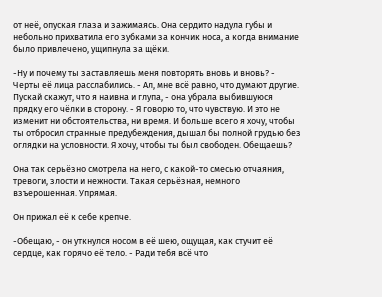от неё, опуская глаза и зажимаясь. Она сердито надула губы и небольно прихватила его зубками за кончик носа, а когда внимание было привлечено, ущипнула за щёки.

-Ну и почему ты заставляешь меня повторять вновь и вновь? - Черты её лица расслабились. - Ал, мне всё равно, что думают другие. Пускай скажут, что я наивна и глупа, - она убрала выбившуюся прядку его чёлки в сторону. - Я говорю то, что чувствую. И это не изменит ни обстоятельства, ни время. И больше всего я хочу, чтобы ты отбросил странные предубеждения, дышал бы полной грудью без оглядки на условности. Я хочу, чтобы ты был свободен. Обещаешь?

Она так серьёзно смотрела на него, с какой-то смесью отчаяния, тревоги, злости и нежности. Такая серьёзная, немного взъерошенная. Упрямая.

Он прижал её к себе крепче.

-Обещаю, - он уткнулся носом в её шею, ощущая, как стучит её сердце, как горячо её тело. - Ради тебя всё что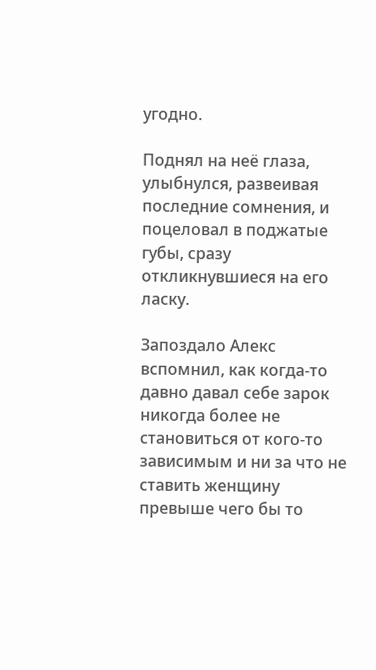угодно.

Поднял на неё глаза, улыбнулся, развеивая последние сомнения, и поцеловал в поджатые губы, сразу откликнувшиеся на его ласку.

Запоздало Алекс вспомнил, как когда-то давно давал себе зарок никогда более не становиться от кого-то зависимым и ни за что не ставить женщину превыше чего бы то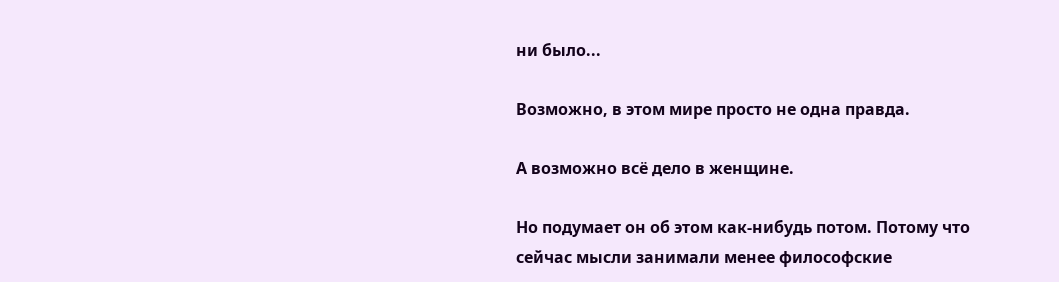ни было...

Возможно, в этом мире просто не одна правда.

А возможно всё дело в женщине.

Но подумает он об этом как-нибудь потом. Потому что сейчас мысли занимали менее философские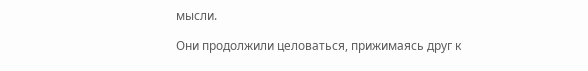мысли.

Они продолжили целоваться, прижимаясь друг к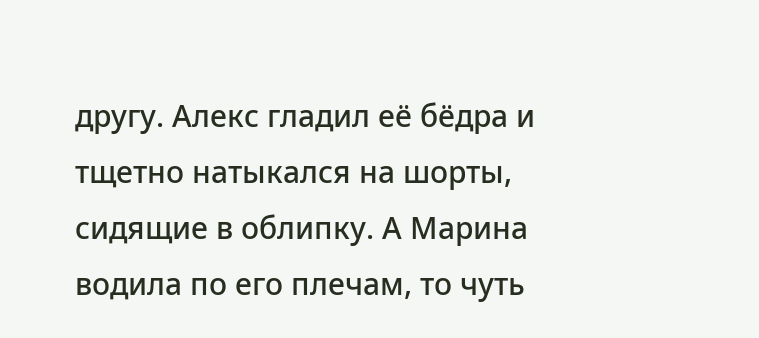другу. Алекс гладил её бёдра и тщетно натыкался на шорты, сидящие в облипку. А Марина водила по его плечам, то чуть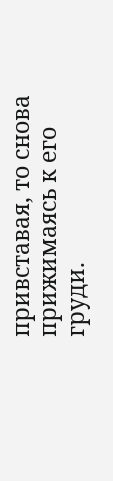привставая, то снова прижимаясь к его груди.